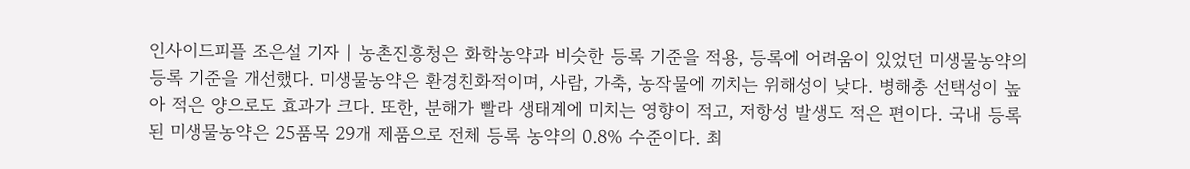인사이드피플 조은설 기자 | 농촌진흥청은 화학농약과 비슷한 등록 기준을 적용, 등록에 어려움이 있었던 미생물농약의 등록 기준을 개선했다. 미생물농약은 환경친화적이며, 사람, 가축, 농작물에 끼치는 위해성이 낮다. 병해충 선택성이 높아 적은 양으로도 효과가 크다. 또한, 분해가 빨라 생태계에 미치는 영향이 적고, 저항성 발생도 적은 편이다. 국내 등록된 미생물농약은 25품목 29개 제품으로 전체 등록 농약의 0.8% 수준이다. 최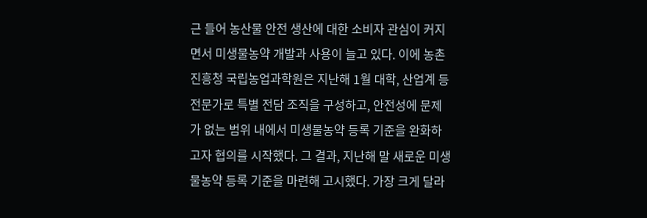근 들어 농산물 안전 생산에 대한 소비자 관심이 커지면서 미생물농약 개발과 사용이 늘고 있다. 이에 농촌진흥청 국립농업과학원은 지난해 1월 대학, 산업계 등 전문가로 특별 전담 조직을 구성하고, 안전성에 문제가 없는 범위 내에서 미생물농약 등록 기준을 완화하고자 협의를 시작했다. 그 결과, 지난해 말 새로운 미생물농약 등록 기준을 마련해 고시했다. 가장 크게 달라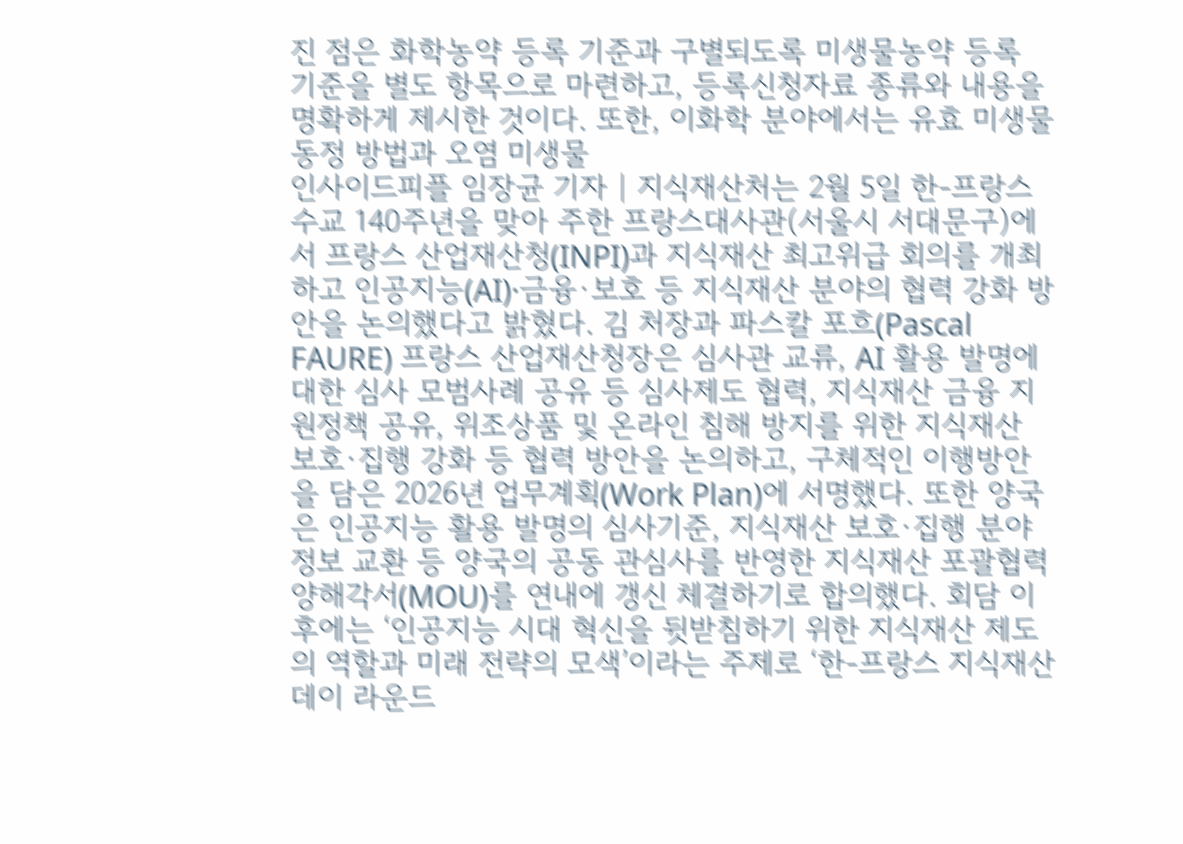진 점은 화학농약 등록 기준과 구별되도록 미생물농약 등록 기준을 별도 항목으로 마련하고, 등록신청자료 종류와 내용을 명확하게 제시한 것이다. 또한, 이화학 분야에서는 유효 미생물 동정 방법과 오염 미생물
인사이드피플 임장균 기자 | 지식재산처는 2월 5일 한-프랑스 수교 140주년을 맞아 주한 프랑스대사관(서울시 서대문구)에서 프랑스 산업재산청(INPI)과 지식재산 최고위급 회의를 개최하고 인공지능(AI)·금융·보호 등 지식재산 분야의 협력 강화 방안을 논의했다고 밝혔다. 김 처장과 파스칼 포흐(Pascal FAURE) 프랑스 산업재산청장은 심사관 교류, AI 활용 발명에 대한 심사 모범사례 공유 등 심사제도 협력, 지식재산 금융 지원정책 공유, 위조상품 및 온라인 침해 방지를 위한 지식재산 보호·집행 강화 등 협력 방안을 논의하고, 구체적인 이행방안을 담은 2026년 업무계획(Work Plan)에 서명했다. 또한 양국은 인공지능 활용 발명의 심사기준, 지식재산 보호·집행 분야 정보 교환 등 양국의 공동 관심사를 반영한 지식재산 포괄협력 양해각서(MOU)를 연내에 갱신 체결하기로 합의했다. 회담 이후에는 ‘인공지능 시대 혁신을 뒷받침하기 위한 지식재산 제도의 역할과 미래 전략의 모색’이라는 주제로 ‘한-프랑스 지식재산 데이 라운드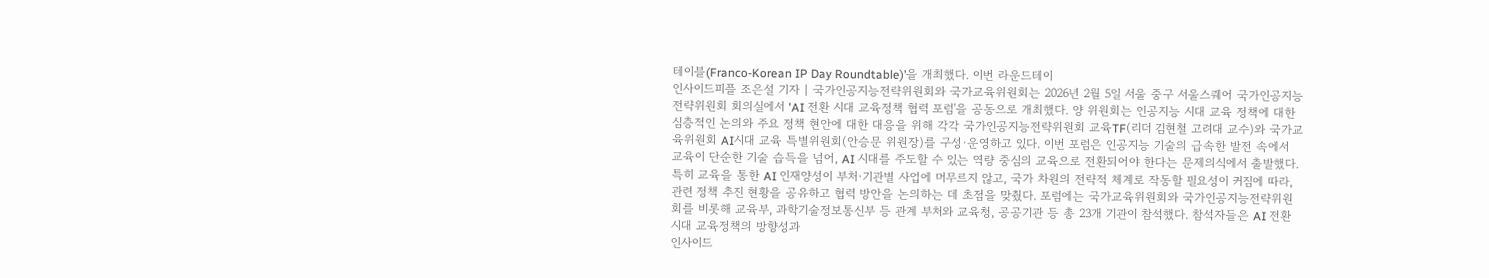테이블(Franco-Korean IP Day Roundtable)’을 개최했다. 이번 라운드테이
인사이드피플 조은설 기자 | 국가인공지능전략위원회와 국가교육위원회는 2026년 2월 5일 서울 중구 서울스퀘어 국가인공지능전략위원회 회의실에서 'AI 전환 시대 교육정책 협력 포럼'을 공동으로 개최했다. 양 위원회는 인공지능 시대 교육 정책에 대한 심층적인 논의와 주요 정책 현안에 대한 대응을 위해 각각 국가인공지능전략위원회 교육TF(리더 김현철 고려대 교수)와 국가교육위원회 AI시대 교육 특별위원회(안승문 위원장)를 구성·운영하고 있다. 이번 포럼은 인공지능 기술의 급속한 발전 속에서 교육이 단순한 기술 습득을 넘어, AI 시대를 주도할 수 있는 역량 중심의 교육으로 전환되어야 한다는 문제의식에서 출발했다. 특히 교육을 통한 AI 인재양성이 부처·기관별 사업에 머무르지 않고, 국가 차원의 전략적 체계로 작동할 필요성이 커짐에 따라, 관련 정책 추진 현황을 공유하고 협력 방안을 논의하는 데 초점을 맞췄다. 포럼에는 국가교육위원회와 국가인공지능전략위원회를 비롯해 교육부, 과학기술정보통신부 등 관계 부처와 교육청, 공공기관 등 총 23개 기관이 참석했다. 참석자들은 AI 전환 시대 교육정책의 방향성과
인사이드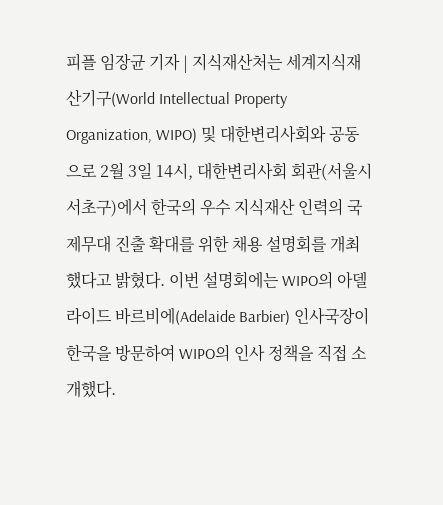피플 임장균 기자 | 지식재산처는 세계지식재산기구(World Intellectual Property Organization, WIPO) 및 대한변리사회와 공동으로 2월 3일 14시, 대한변리사회 회관(서울시 서초구)에서 한국의 우수 지식재산 인력의 국제무대 진출 확대를 위한 채용 설명회를 개최했다고 밝혔다. 이번 설명회에는 WIPO의 아델라이드 바르비에(Adelaide Barbier) 인사국장이 한국을 방문하여 WIPO의 인사 정책을 직접 소개했다.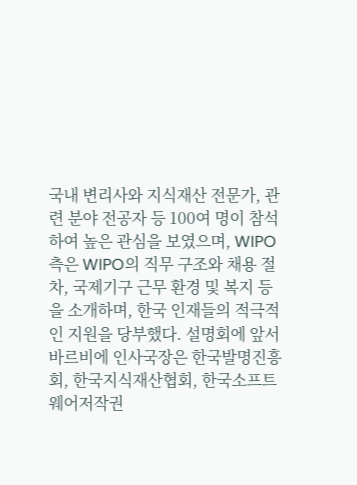국내 변리사와 지식재산 전문가, 관련 분야 전공자 등 100여 명이 참석하여 높은 관심을 보였으며, WIPO 측은 WIPO의 직무 구조와 채용 절차, 국제기구 근무 환경 및 복지 등을 소개하며, 한국 인재들의 적극적인 지원을 당부했다. 설명회에 앞서 바르비에 인사국장은 한국발명진흥회, 한국지식재산협회, 한국소프트웨어저작권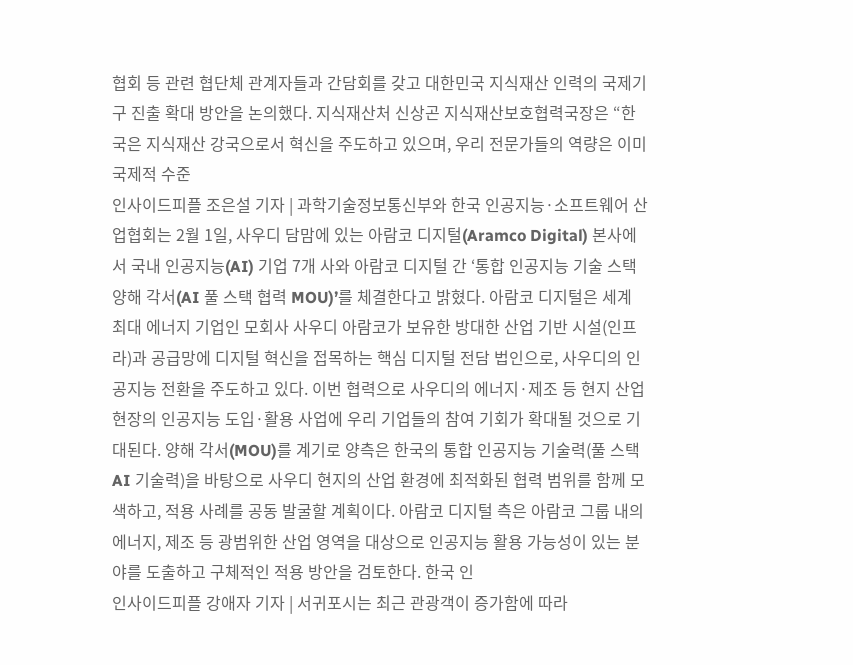협회 등 관련 협단체 관계자들과 간담회를 갖고 대한민국 지식재산 인력의 국제기구 진출 확대 방안을 논의했다. 지식재산처 신상곤 지식재산보호협력국장은 “한국은 지식재산 강국으로서 혁신을 주도하고 있으며, 우리 전문가들의 역량은 이미 국제적 수준
인사이드피플 조은설 기자 | 과학기술정보통신부와 한국 인공지능·소프트웨어 산업협회는 2월 1일, 사우디 담맘에 있는 아람코 디지털(Aramco Digital) 본사에서 국내 인공지능(AI) 기업 7개 사와 아람코 디지털 간 ‘통합 인공지능 기술 스택 양해 각서(AI 풀 스택 협력 MOU)’를 체결한다고 밝혔다. 아람코 디지털은 세계 최대 에너지 기업인 모회사 사우디 아람코가 보유한 방대한 산업 기반 시설(인프라)과 공급망에 디지털 혁신을 접목하는 핵심 디지털 전담 법인으로, 사우디의 인공지능 전환을 주도하고 있다. 이번 협력으로 사우디의 에너지·제조 등 현지 산업 현장의 인공지능 도입·활용 사업에 우리 기업들의 참여 기회가 확대될 것으로 기대된다. 양해 각서(MOU)를 계기로 양측은 한국의 통합 인공지능 기술력(풀 스택 AI 기술력)을 바탕으로 사우디 현지의 산업 환경에 최적화된 협력 범위를 함께 모색하고, 적용 사례를 공동 발굴할 계획이다. 아람코 디지털 측은 아람코 그룹 내의 에너지, 제조 등 광범위한 산업 영역을 대상으로 인공지능 활용 가능성이 있는 분야를 도출하고 구체적인 적용 방안을 검토한다. 한국 인
인사이드피플 강애자 기자 | 서귀포시는 최근 관광객이 증가함에 따라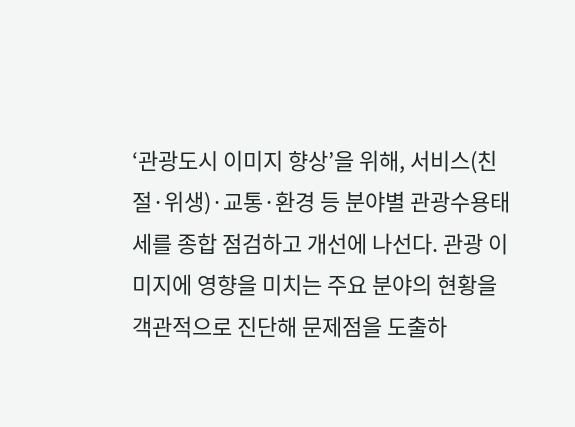‘관광도시 이미지 향상’을 위해, 서비스(친절·위생)·교통·환경 등 분야별 관광수용태세를 종합 점검하고 개선에 나선다. 관광 이미지에 영향을 미치는 주요 분야의 현황을 객관적으로 진단해 문제점을 도출하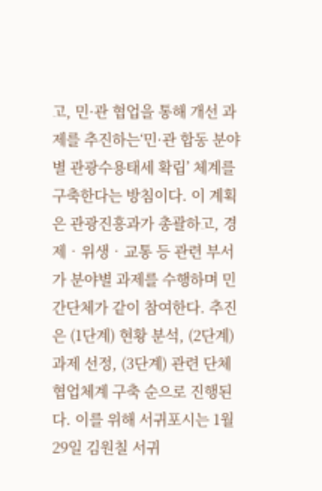고, 민·관 협업을 통해 개선 과제를 추진하는‘민·관 합동 분야별 관광수용태세 확립’ 체계를 구축한다는 방침이다. 이 계획은 관광진흥과가 총괄하고, 경제‧위생‧교통 등 관련 부서가 분야별 과제를 수행하며 민간단체가 같이 참여한다. 추진은 (1단계) 현황 분석, (2단계) 과제 선정, (3단계) 관련 단체 협업체계 구축 순으로 진행된다. 이를 위해 서귀포시는 1월 29일 김원칠 서귀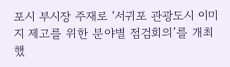포시 부시장 주재로 ‘서귀포 관광도시 이미지 제고를 위한 분야별 점검회의’를 개최했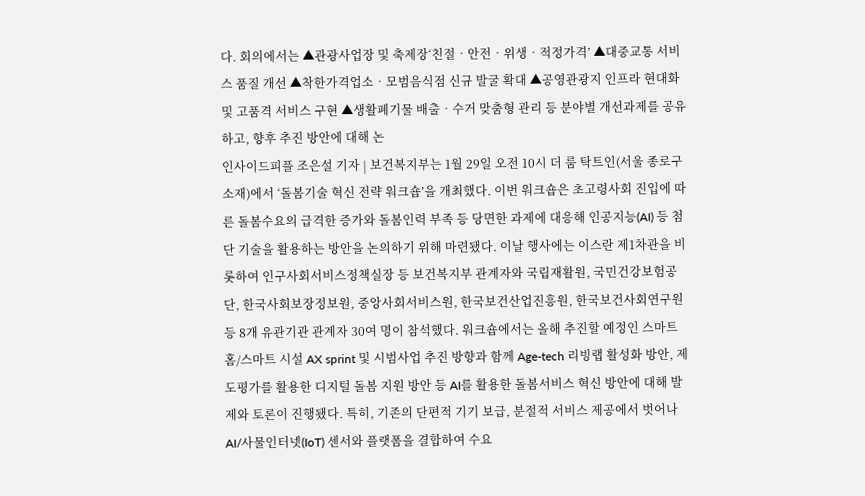다. 회의에서는 ▲관광사업장 및 축제장‘친절‧안전‧위생‧적정가격’ ▲대중교통 서비스 품질 개선 ▲착한가격업소‧모범음식점 신규 발굴 확대 ▲공영관광지 인프라 현대화 및 고품격 서비스 구현 ▲생활폐기물 배출‧수거 맞춤형 관리 등 분야별 개선과제를 공유하고, 향후 추진 방안에 대해 논
인사이드피플 조은설 기자 | 보건복지부는 1월 29일 오전 10시 더 룸 탁트인(서울 종로구 소재)에서 ‘돌봄기술 혁신 전략 워크숍’을 개최했다. 이번 워크숍은 초고령사회 진입에 따른 돌봄수요의 급격한 증가와 돌봄인력 부족 등 당면한 과제에 대응해 인공지능(AI) 등 첨단 기술을 활용하는 방안을 논의하기 위해 마련됐다. 이날 행사에는 이스란 제1차관을 비롯하여 인구사회서비스정책실장 등 보건복지부 관계자와 국립재활원, 국민건강보험공단, 한국사회보장정보원, 중앙사회서비스원, 한국보건산업진흥원, 한국보건사회연구원 등 8개 유관기관 관계자 30여 명이 참석했다. 워크숍에서는 올해 추진할 예정인 스마트 홈/스마트 시설 AX sprint 및 시범사업 추진 방향과 함께 Age-tech 리빙랩 활성화 방안, 제도평가를 활용한 디지털 돌봄 지원 방안 등 AI를 활용한 돌봄서비스 혁신 방안에 대해 발제와 토론이 진행됐다. 특히, 기존의 단편적 기기 보급, 분절적 서비스 제공에서 벗어나 AI/사물인터넷(IoT) 센서와 플랫폼을 결합하여 수요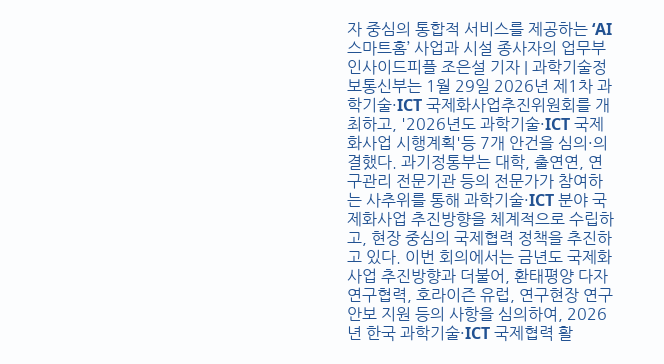자 중심의 통합적 서비스를 제공하는 ‘AI스마트홈’ 사업과 시설 종사자의 업무부
인사이드피플 조은설 기자 | 과학기술정보통신부는 1월 29일 2026년 제1차 과학기술·ICT 국제화사업추진위원회를 개최하고, '2026년도 과학기술·ICT 국제화사업 시행계획'등 7개 안건을 심의·의결했다. 과기정통부는 대학, 출연연, 연구관리 전문기관 등의 전문가가 참여하는 사추위를 통해 과학기술·ICT 분야 국제화사업 추진방향을 체계적으로 수립하고, 현장 중심의 국제협력 정책을 추진하고 있다. 이번 회의에서는 금년도 국제화사업 추진방향과 더불어, 환태평양 다자연구협력, 호라이즌 유럽, 연구현장 연구안보 지원 등의 사항을 심의하여, 2026년 한국 과학기술·ICT 국제협력 활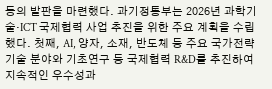동의 발판을 마련했다. 과기정통부는 2026년 과학기술·ICT 국제협력 사업 추진을 위한 주요 계획을 수립했다. 첫째, AI, 양자, 소재, 반도체 등 주요 국가전략기술 분야와 기초연구 등 국제협력 R&D를 추진하여 지속적인 우수성과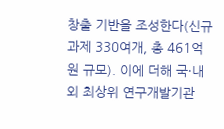창출 기반을 조성한다(신규과제 330여개, 총 461억원 규모). 이에 더해 국·내외 최상위 연구개발기관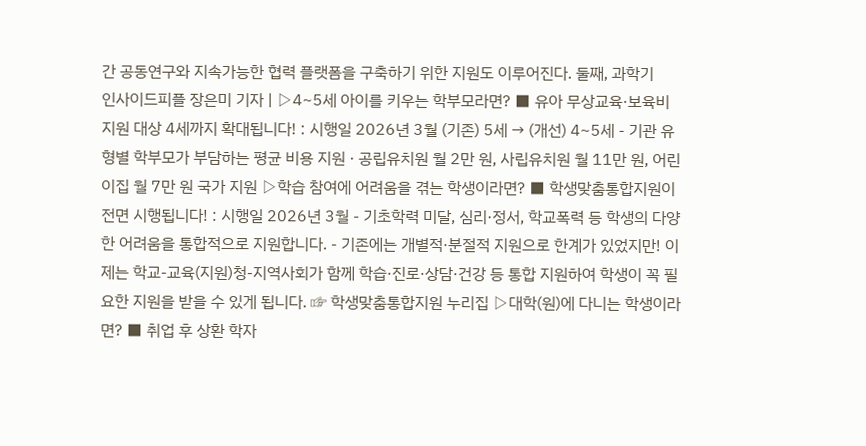간 공동연구와 지속가능한 협력 플랫폼을 구축하기 위한 지원도 이루어진다. 둘째, 과학기
인사이드피플 장은미 기자 | ▷4~5세 아이를 키우는 학부모라면? ■ 유아 무상교육·보육비 지원 대상 4세까지 확대됩니다! : 시행일 2026년 3월 (기존) 5세 → (개선) 4~5세 - 기관 유형별 학부모가 부담하는 평균 비용 지원 · 공립유치원 월 2만 원, 사립유치원 월 11만 원, 어린이집 월 7만 원 국가 지원 ▷학습 참여에 어려움을 겪는 학생이라면? ■ 학생맞춤통합지원이 전면 시행됩니다! : 시행일 2026년 3월 - 기초학력 미달, 심리·정서, 학교폭력 등 학생의 다양한 어려움을 통합적으로 지원합니다. - 기존에는 개별적·분절적 지원으로 한계가 있었지만! 이제는 학교-교육(지원)청-지역사회가 함께 학습·진로·상담·건강 등 통합 지원하여 학생이 꼭 필요한 지원을 받을 수 있게 됩니다. ☞ 학생맞춤통합지원 누리집 ▷대학(원)에 다니는 학생이라면? ■ 취업 후 상환 학자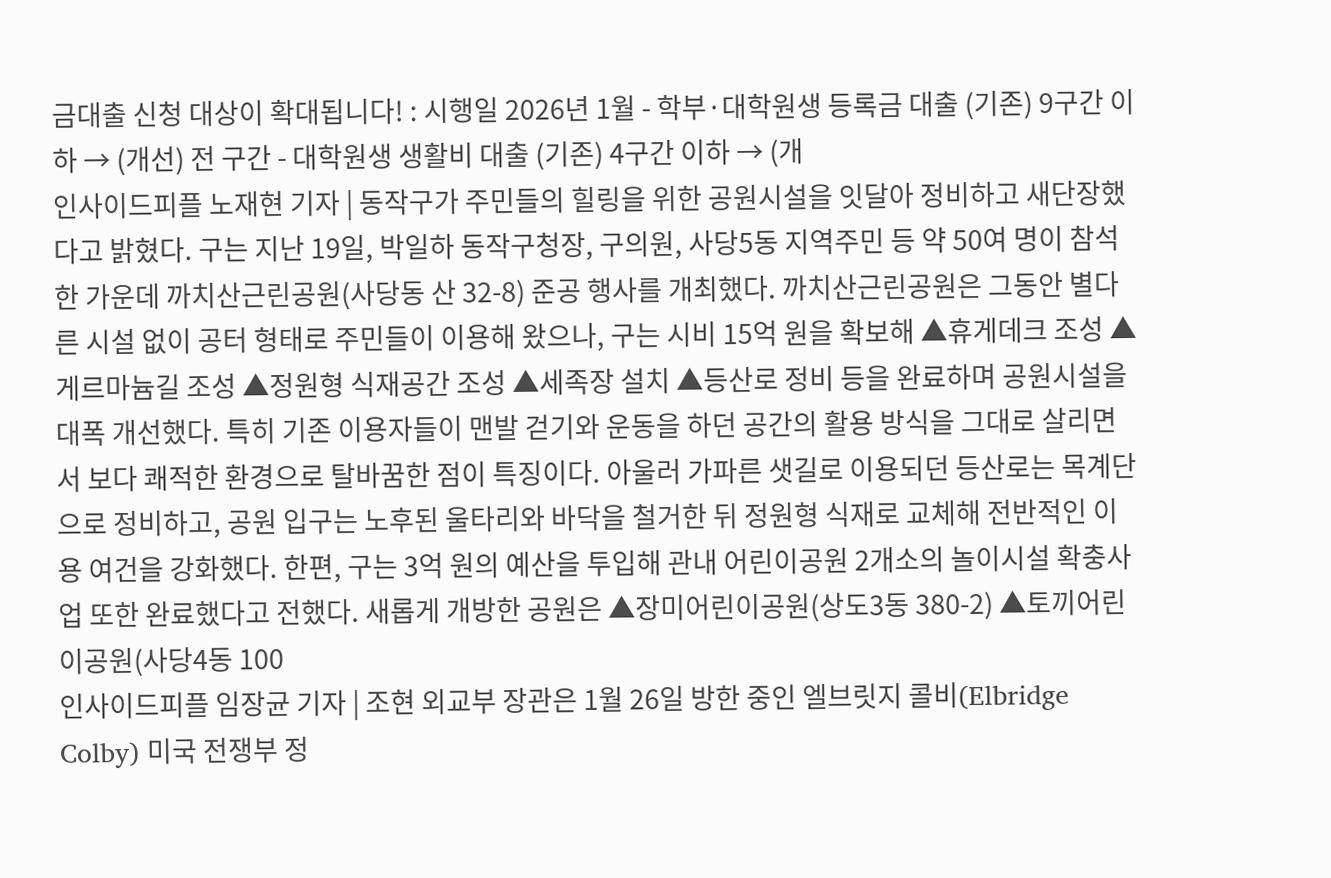금대출 신청 대상이 확대됩니다! : 시행일 2026년 1월 - 학부·대학원생 등록금 대출 (기존) 9구간 이하 → (개선) 전 구간 - 대학원생 생활비 대출 (기존) 4구간 이하 → (개
인사이드피플 노재현 기자 | 동작구가 주민들의 힐링을 위한 공원시설을 잇달아 정비하고 새단장했다고 밝혔다. 구는 지난 19일, 박일하 동작구청장, 구의원, 사당5동 지역주민 등 약 50여 명이 참석한 가운데 까치산근린공원(사당동 산 32-8) 준공 행사를 개최했다. 까치산근린공원은 그동안 별다른 시설 없이 공터 형태로 주민들이 이용해 왔으나, 구는 시비 15억 원을 확보해 ▲휴게데크 조성 ▲게르마늄길 조성 ▲정원형 식재공간 조성 ▲세족장 설치 ▲등산로 정비 등을 완료하며 공원시설을 대폭 개선했다. 특히 기존 이용자들이 맨발 걷기와 운동을 하던 공간의 활용 방식을 그대로 살리면서 보다 쾌적한 환경으로 탈바꿈한 점이 특징이다. 아울러 가파른 샛길로 이용되던 등산로는 목계단으로 정비하고, 공원 입구는 노후된 울타리와 바닥을 철거한 뒤 정원형 식재로 교체해 전반적인 이용 여건을 강화했다. 한편, 구는 3억 원의 예산을 투입해 관내 어린이공원 2개소의 놀이시설 확충사업 또한 완료했다고 전했다. 새롭게 개방한 공원은 ▲장미어린이공원(상도3동 380-2) ▲토끼어린이공원(사당4동 100
인사이드피플 임장균 기자 | 조현 외교부 장관은 1월 26일 방한 중인 엘브릿지 콜비(Elbridge Colby) 미국 전쟁부 정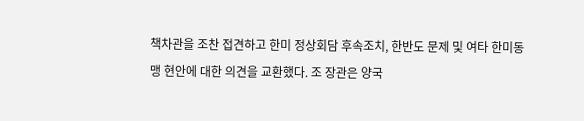책차관을 조찬 접견하고 한미 정상회담 후속조치, 한반도 문제 및 여타 한미동맹 현안에 대한 의견을 교환했다. 조 장관은 양국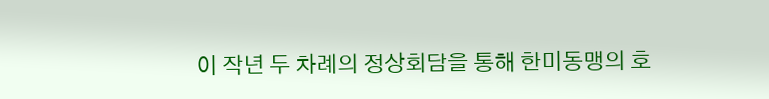이 작년 두 차례의 정상회담을 통해 한미동맹의 호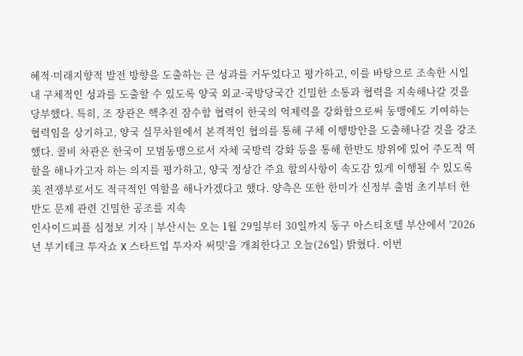혜적·미래지향적 발전 방향을 도출하는 큰 성과를 거두었다고 평가하고, 이를 바탕으로 조속한 시일 내 구체적인 성과를 도출할 수 있도록 양국 외교·국방당국간 긴밀한 소통과 협력을 지속해나갈 것을 당부했다. 특히, 조 장관은 핵추진 잠수함 협력이 한국의 억제력을 강화함으로써 동맹에도 기여하는 협력임을 상기하고, 양국 실무차원에서 본격적인 협의를 통해 구체 이행방안을 도출해나갈 것을 강조했다. 콜비 차관은 한국이 모범동맹으로서 자체 국방력 강화 등을 통해 한반도 방위에 있어 주도적 역할을 해나가고자 하는 의지를 평가하고, 양국 정상간 주요 합의사항이 속도감 있게 이행될 수 있도록 美 전쟁부로서도 적극적인 역할을 해나가겠다고 했다. 양측은 또한 한미가 신정부 출범 초기부터 한반도 문제 관련 긴밀한 공조를 지속
인사이드피플 심정보 기자 | 부산시는 오는 1월 29일부터 30일까지 동구 아스티호텔 부산에서 '2026년 부기테크 투자쇼 X 스타트업 투자자 써밋'을 개최한다고 오늘(26일) 밝혔다. 이번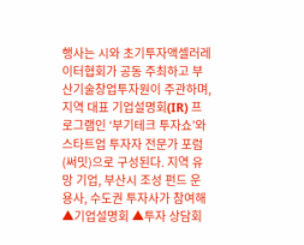행사는 시와 초기투자액셀러레이터협회가 공동 주최하고 부산기술창업투자원이 주관하며, 지역 대표 기업설명회(IR) 프로그램인 ‘부기테크 투자쇼’와 스타트업 투자자 전문가 포럼(써밋)으로 구성된다. 지역 유망 기업, 부산시 조성 펀드 운용사, 수도권 투자사가 참여해 ▲기업설명회 ▲투자 상담회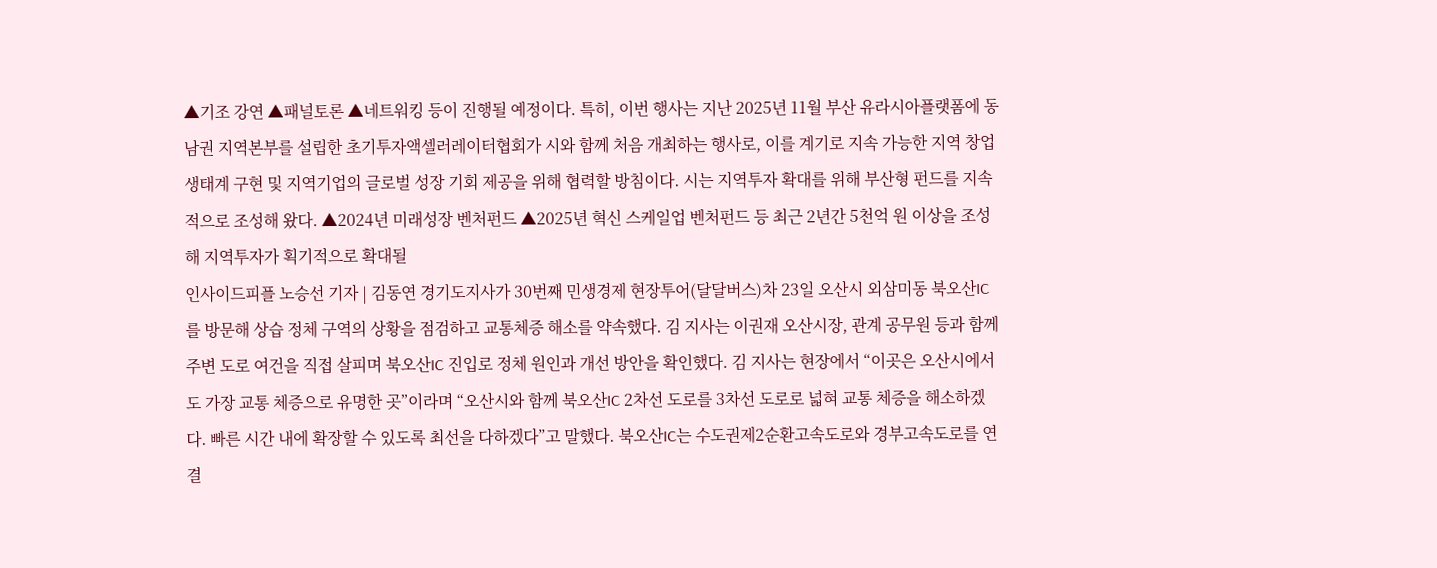▲기조 강연 ▲패널토론 ▲네트워킹 등이 진행될 예정이다. 특히, 이번 행사는 지난 2025년 11월 부산 유라시아플랫폼에 동남권 지역본부를 설립한 초기투자액셀러레이터협회가 시와 함께 처음 개최하는 행사로, 이를 계기로 지속 가능한 지역 창업 생태계 구현 및 지역기업의 글로벌 성장 기회 제공을 위해 협력할 방침이다. 시는 지역투자 확대를 위해 부산형 펀드를 지속적으로 조성해 왔다. ▲2024년 미래성장 벤처펀드 ▲2025년 혁신 스케일업 벤처펀드 등 최근 2년간 5천억 원 이상을 조성해 지역투자가 획기적으로 확대될
인사이드피플 노승선 기자 | 김동연 경기도지사가 30번째 민생경제 현장투어(달달버스)차 23일 오산시 외삼미동 북오산IC를 방문해 상습 정체 구역의 상황을 점검하고 교통체증 해소를 약속했다. 김 지사는 이권재 오산시장, 관계 공무원 등과 함께 주변 도로 여건을 직접 살피며 북오산IC 진입로 정체 원인과 개선 방안을 확인했다. 김 지사는 현장에서 “이곳은 오산시에서도 가장 교통 체증으로 유명한 곳”이라며 “오산시와 함께 북오산IC 2차선 도로를 3차선 도로로 넓혀 교통 체증을 해소하겠다. 빠른 시간 내에 확장할 수 있도록 최선을 다하겠다”고 말했다. 북오산IC는 수도권제2순환고속도로와 경부고속도로를 연결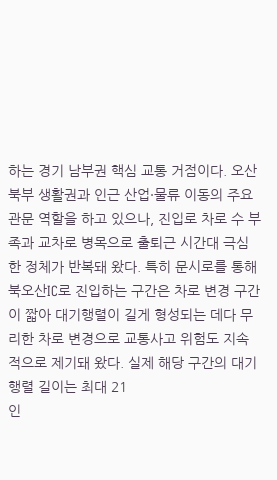하는 경기 남부권 핵심 교통 거점이다. 오산 북부 생활권과 인근 산업·물류 이동의 주요 관문 역할을 하고 있으나, 진입로 차로 수 부족과 교차로 병목으로 출퇴근 시간대 극심한 정체가 반복돼 왔다. 특히 문시로를 통해 북오산IC로 진입하는 구간은 차로 변경 구간이 짧아 대기행렬이 길게 형성되는 데다 무리한 차로 변경으로 교통사고 위험도 지속적으로 제기돼 왔다. 실제 해당 구간의 대기행렬 길이는 최대 21
인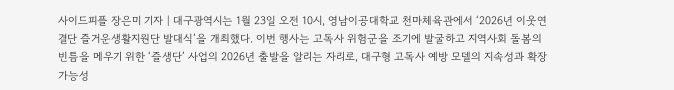사이드피플 장은미 기자 | 대구광역시는 1월 23일 오전 10시, 영남이공대학교 천마체육관에서 ‘2026년 이웃연결단 즐거운생활지원단 발대식’을 개최했다. 이번 행사는 고독사 위험군을 조기에 발굴하고 지역사회 돌봄의 빈틈을 메우기 위한 ‘즐생단’ 사업의 2026년 출발을 알리는 자리로, 대구형 고독사 예방 모델의 지속성과 확장 가능성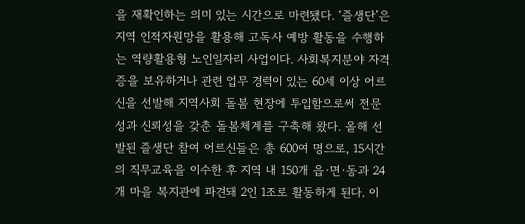을 재확인하는 의미 있는 시간으로 마련됐다. ‘즐생단’은 지역 인적자원망을 활용해 고독사 예방 활동을 수행하는 역량활용형 노인일자리 사업이다. 사회복지분야 자격증을 보유하거나 관련 업무 경력이 있는 60세 이상 어르신을 선발해 지역사회 돌봄 현장에 투입함으로써 전문성과 신뢰성을 갖춘 돌봄체계를 구축해 왔다. 올해 선발된 즐생단 참여 어르신들은 총 600여 명으로, 15시간의 직무교육을 이수한 후 지역 내 150개 읍·면·동과 24개 마을 복지관에 파견돼 2인 1조로 활동하게 된다. 이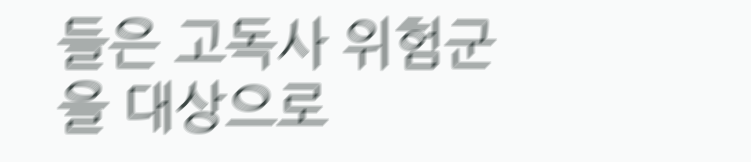들은 고독사 위험군을 대상으로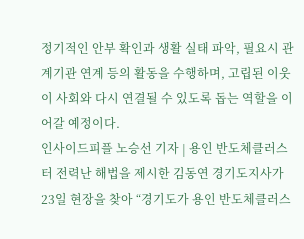정기적인 안부 확인과 생활 실태 파악, 필요시 관계기관 연계 등의 활동을 수행하며, 고립된 이웃이 사회와 다시 연결될 수 있도록 돕는 역할을 이어갈 예정이다.
인사이드피플 노승선 기자 | 용인 반도체클러스터 전력난 해법을 제시한 김동연 경기도지사가 23일 현장을 찾아 “경기도가 용인 반도체클러스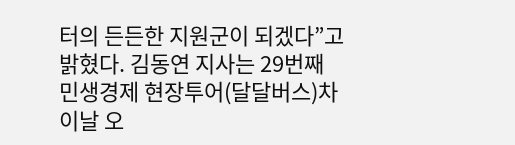터의 든든한 지원군이 되겠다”고 밝혔다. 김동연 지사는 29번째 민생경제 현장투어(달달버스)차 이날 오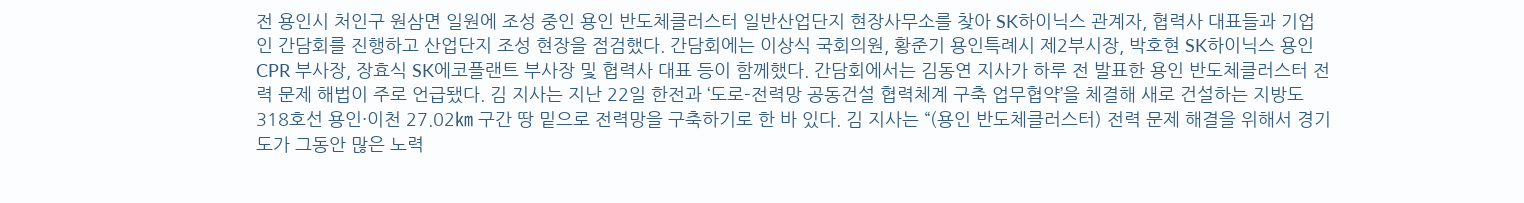전 용인시 처인구 원삼면 일원에 조성 중인 용인 반도체클러스터 일반산업단지 현장사무소를 찾아 SK하이닉스 관계자, 협력사 대표들과 기업인 간담회를 진행하고 산업단지 조성 현장을 점검했다. 간담회에는 이상식 국회의원, 황준기 용인특례시 제2부시장, 박호현 SK하이닉스 용인CPR 부사장, 장효식 SK에코플랜트 부사장 및 협력사 대표 등이 함께했다. 간담회에서는 김동연 지사가 하루 전 발표한 용인 반도체클러스터 전력 문제 해법이 주로 언급됐다. 김 지사는 지난 22일 한전과 ‘도로-전력망 공동건설 협력체계 구축 업무협약’을 체결해 새로 건설하는 지방도 318호선 용인·이천 27.02㎞ 구간 땅 밑으로 전력망을 구축하기로 한 바 있다. 김 지사는 “(용인 반도체클러스터) 전력 문제 해결을 위해서 경기도가 그동안 많은 노력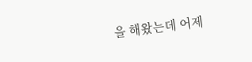을 해왔는데 어제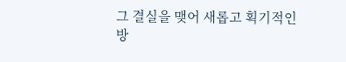그 결실을 맺어 새롭고 획기적인 방